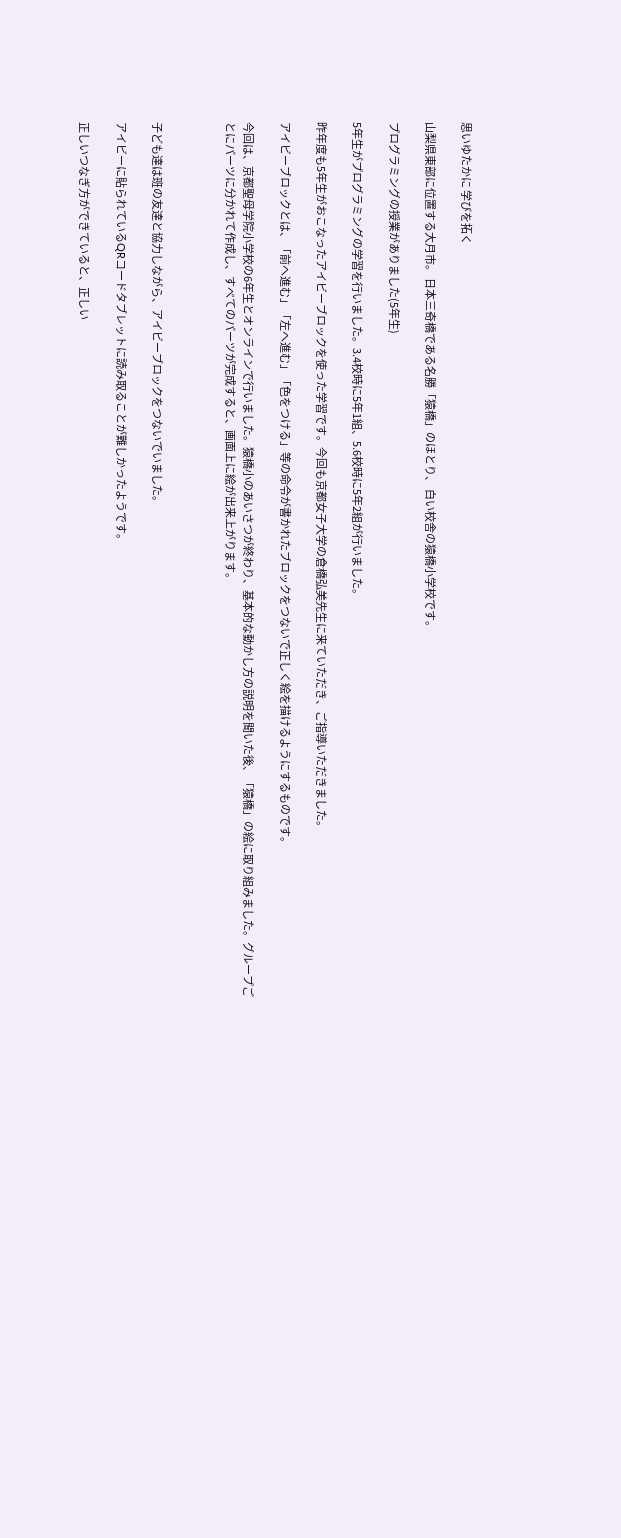思いゆたかに 学びを拓く

山梨県東部に位置する大月市。 日本三奇橋である名勝「猿橋」のほとり、 白い校舎の猿橋小学校です。

プログラミングの授業がありました(5年生)

5年生がプログラミングの学習を行いました。3.4校時に5年1組、5.6校時に5年2組が行いました。

昨年度も5年生がおこなったアイビーブロックを使った学習です。今回も京都女子大学の倉橋弘美先生に来ていただき、ご指導いただきました。

アイビーブロックとは、「前へ進む」「左へ進む」「色をつける」等の命令が書かれたブロックをつないで正しく絵を描けるようにするものです。

今回は、京都聖母学院小学校の6年生とオンラインで行いました。猿橋小のあいさつが終わり、基本的な動かし方の説明を聞いた後、「猿橋」の絵に取り組みました。グループごとにパーツに分かれて作成し、すべてのパーツが完成すると、画面上に絵が出来上がります。



子ども達は班の友達と協力しながら、アイビーブロックをつないでいました。

アイビーに貼られているQRコードタブレットに読み取ることが難しかったようです。

正しいつなぎ方ができていると、正しい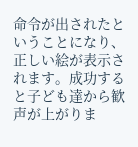命令が出されたということになり、正しい絵が表示されます。成功すると子ども達から歓声が上がりま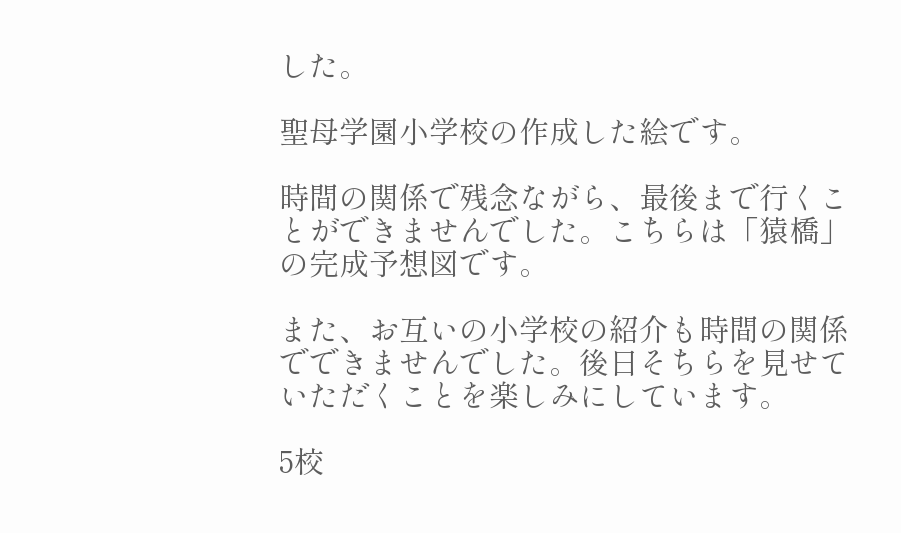した。

聖母学園小学校の作成した絵です。

時間の関係で残念ながら、最後まで行くことができませんでした。こちらは「猿橋」の完成予想図です。

また、お互いの小学校の紹介も時間の関係でできませんでした。後日そちらを見せていただくことを楽しみにしています。

5校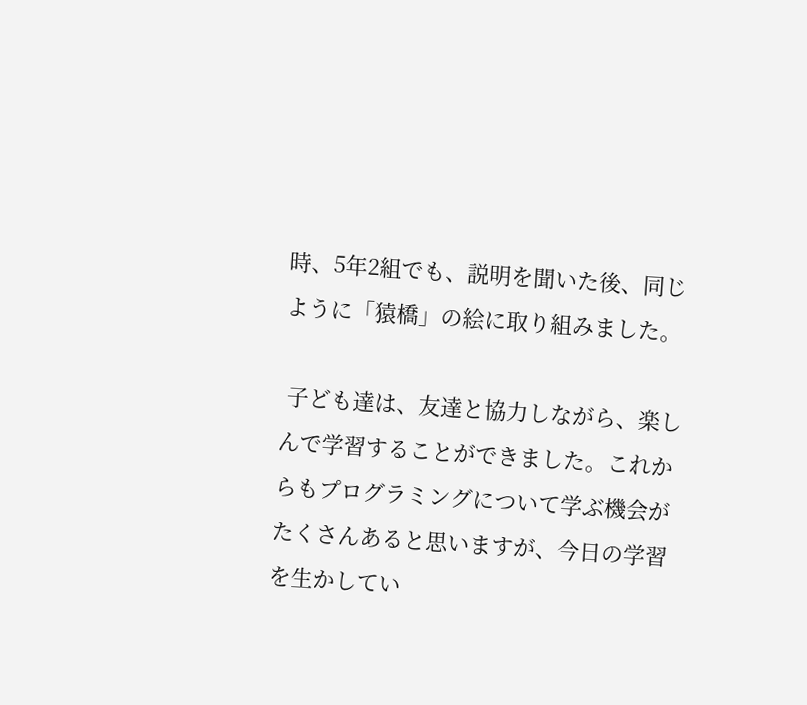時、5年2組でも、説明を聞いた後、同じように「猿橋」の絵に取り組みました。

 子ども達は、友達と協力しながら、楽しんで学習することができました。これからもプログラミングについて学ぶ機会がたくさんあると思いますが、今日の学習を生かしてい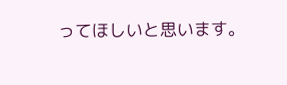ってほしいと思います。